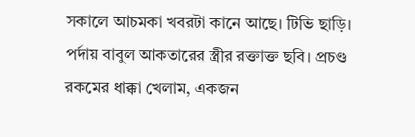সকালে আচমকা খবরটা কানে আছে। টিভি ছাড়ি। পর্দায় বাবুল আকতারের স্ত্রীর রক্তাক্ত ছবি। প্রচণ্ড রকমের ধাক্কা খেলাম, একজন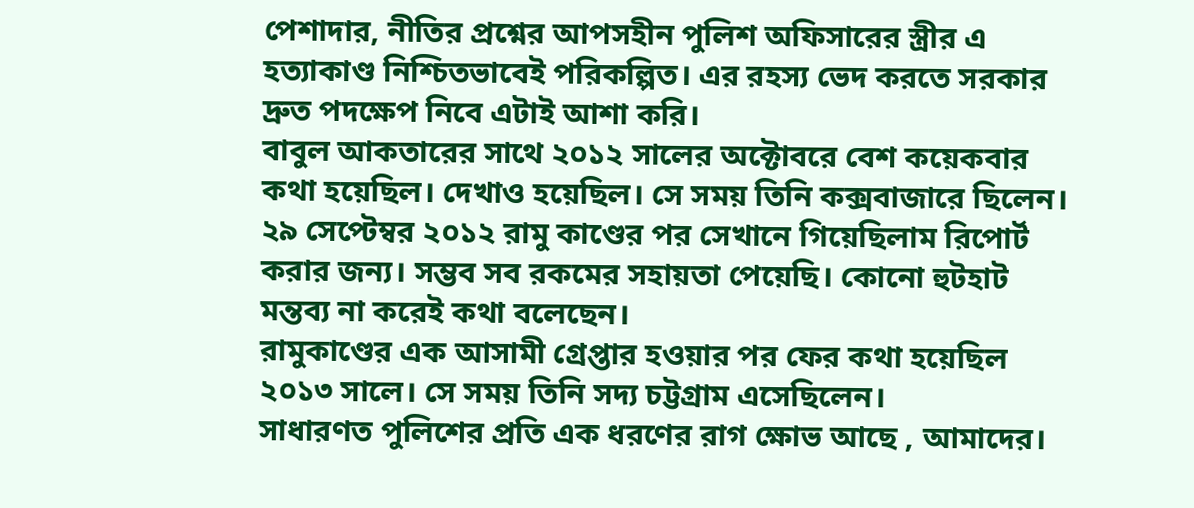পেশাদার, নীতির প্রশ্নের আপসহীন পুলিশ অফিসারের স্ত্রীর এ হত্যাকাণ্ড নিশ্চিতভাবেই পরিকল্পিত। এর রহস্য ভেদ করতে সরকার দ্রুত পদক্ষেপ নিবে এটাই আশা করি।
বাবুল আকতারের সাথে ২০১২ সালের অক্টোবরে বেশ কয়েকবার কথা হয়েছিল। দেখাও হয়েছিল। সে সময় তিনি কক্সবাজারে ছিলেন। ২৯ সেপ্টেম্বর ২০১২ রামু কাণ্ডের পর সেখানে গিয়েছিলাম রিপোর্ট করার জন্য। সম্ভব সব রকমের সহায়তা পেয়েছি। কোনো হুটহাট মন্তব্য না করেই কথা বলেছেন।
রামুকাণ্ডের এক আসামী গ্রেপ্তার হওয়ার পর ফের কথা হয়েছিল ২০১৩ সালে। সে সময় তিনি সদ্য চট্টগ্রাম এসেছিলেন।
সাধারণত পুলিশের প্রতি এক ধরণের রাগ ক্ষোভ আছে , আমাদের।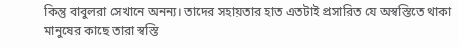কিন্তু বাবুলরা সেখানে অনন্য। তাদের সহায়তার হাত এতটাই প্রসারিত যে অস্বস্তিতে থাকা মানুষের কাছে তারা স্বস্তি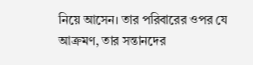নিয়ে আসেন। তার পরিবারের ওপর যে আক্রমণ, তার সন্তানদের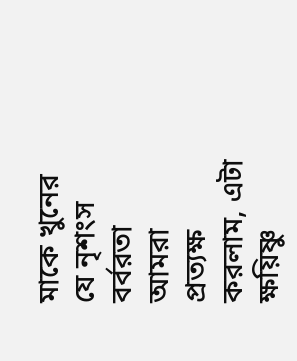মাকে খুনের যে নৃশংস বর্বরতা আমরা প্রত্যক্ষ করলাম, এটা ক্ষয়িষ্ণু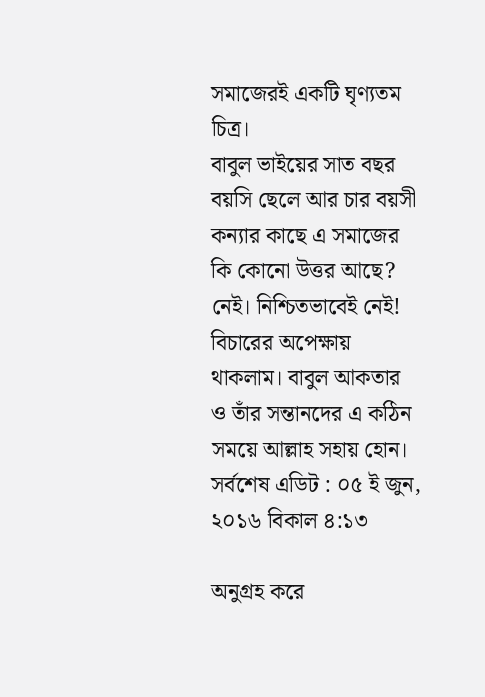সমাজেরই একটি ঘৃণ্যতম চিত্র।
বাবুল ভাইয়ের সাত বছর বয়সি ছেলে আর চার বয়সী কন্যার কাছে এ সমাজের কি কোনো উত্তর আছে? নেই। নিশ্চিতভাবেই নেই! বিচারের অপেক্ষায় থাকলাম। বাবুল আকতার ও তাঁর সন্তানদের এ কঠিন সময়ে আল্লাহ সহায় হোন।
সর্বশেষ এডিট : ০৫ ই জুন, ২০১৬ বিকাল ৪:১৩

অনুগ্রহ করে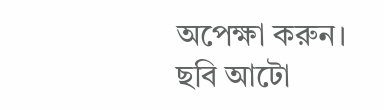অপেক্ষা করুন। ছবি আটো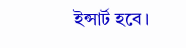ইন্সার্ট হবে।